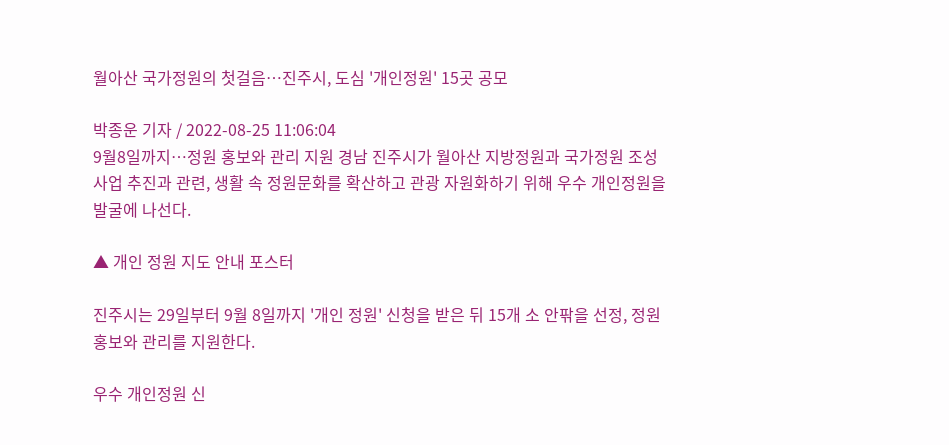월아산 국가정원의 첫걸음…진주시, 도심 '개인정원' 15곳 공모

박종운 기자 / 2022-08-25 11:06:04
9월8일까지…정원 홍보와 관리 지원 경남 진주시가 월아산 지방정원과 국가정원 조성사업 추진과 관련, 생활 속 정원문화를 확산하고 관광 자원화하기 위해 우수 개인정원을 발굴에 나선다.

▲ 개인 정원 지도 안내 포스터

진주시는 29일부터 9월 8일까지 '개인 정원' 신청을 받은 뒤 15개 소 안팎을 선정, 정원 홍보와 관리를 지원한다.

우수 개인정원 신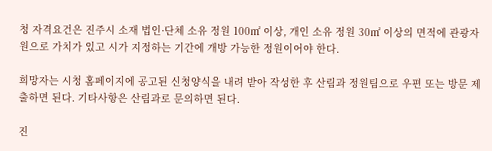청 자격요건은 진주시 소재 법인·단체 소유 정원 100㎡ 이상, 개인 소유 정원 30㎡ 이상의 면적에 관광자원으로 가치가 있고 시가 지정하는 기간에 개방 가능한 정원이어야 한다.

희망자는 시청 홈페이지에 공고된 신청양식을 내려 받아 작성한 후 산림과 정원팀으로 우편 또는 방문 제출하면 된다. 기타사항은 산림과로 문의하면 된다.

진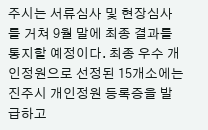주시는 서류심사 및 현장심사를 거쳐 9월 말에 최종 결과를 통지할 예정이다. 최종 우수 개인정원으로 선정된 15개소에는 진주시 개인정원 등록증을 발급하고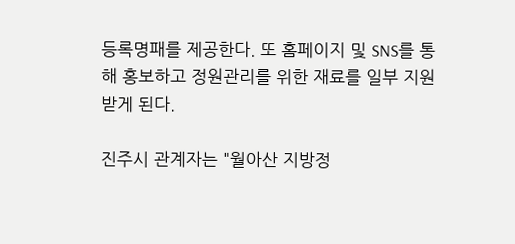등록명패를 제공한다. 또 홈페이지 및 SNS를 통해 홍보하고 정원관리를 위한 재료를 일부 지원받게 된다.

진주시 관계자는 "월아산 지방정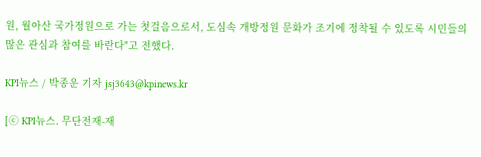원, 월아산 국가정원으로 가는 첫걸음으로서, 도심속 개방정원 문화가 조기에 정착될 수 있도록 시민들의 많은 관심과 참여를 바란다"고 전했다.

KPI뉴스 / 박종운 기자 jsj3643@kpinews.kr

[ⓒ KPI뉴스. 무단전재-재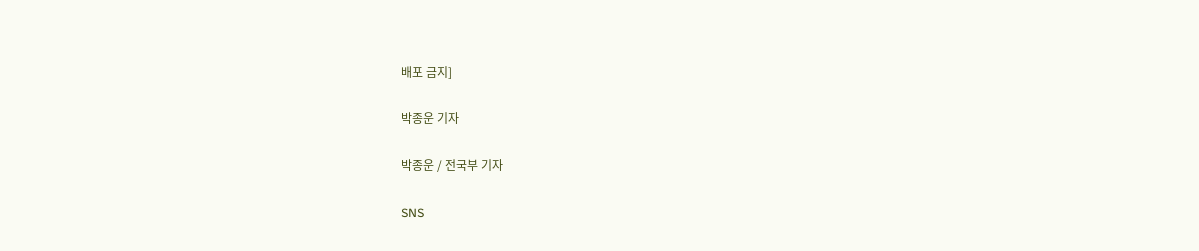배포 금지]

박종운 기자

박종운 / 전국부 기자

SNS